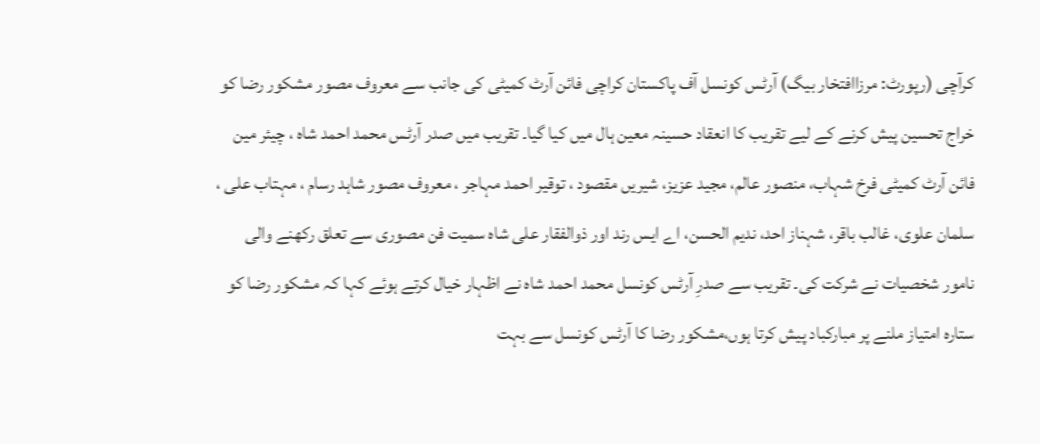کرآچی (رپورٹ: مرزاافتخار بیگ) آرٹس کونسل آف پاکستان کراچی فائن آرٹ کمیٹی کی جانب سے معروف مصور مشکور رضا کو خراج تحسین پیش کرنے کے لیے تقریب کا انعقاد حسینہ معین ہال میں کیا گیا۔ تقریب میں صدر آرٹس محمد احمد شاہ ، چیئر مین فائن آرٹ کمیٹی فرخ شہاب، منصور عالم، مجید عزیز، شیریں مقصود ، توقیر احمد مہاجر ، معروف مصور شاہد رسام ، مہتاب علی ، سلمان علوی، غالب باقر، شہناز احد، ندیم الحسن، اے ایس رند اور ذوالفقار علی شاہ سمیت فن مصوری سے تعلق رکھنے والی نامور شخصیات نے شرکت کی۔ تقریب سے صدرِ آرٹس کونسل محمد احمد شاہ نے اظہار خیال کرتے ہوئے کہا کہ مشکور رضا کو ستارہ امتیاز ملنے پر مبارکباد پیش کرتا ہوں،مشکور رضا کا آرٹس کونسل سے بہت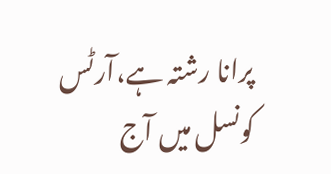پرانا رشتہ ہے،آرٹس کونسل میں آج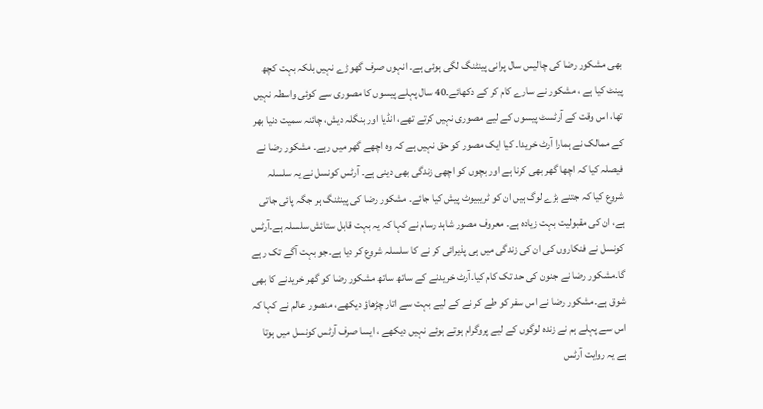بھی مشکور رضا کی چالیس سال پرانی پینٹنگ لگی ہوئی ہے۔ انہوں صرف گھوڑے نہیں بلکہ بہت کچھ پینٹ کیا ہے ، مشکور نے سارے کام کر کے دکھائے۔40 سال پہلے پیسوں کا مصوری سے کوئی واسطہ نہیں تھا، اس وقت کے آرٹسٹ پیسوں کے لیے مصوری نہیں کرتے تھے، انڈیا اور بنگلہ دیش، چائنہ سمیت دنیا بھر کے ممالک نے ہمارا آرٹ خریدا۔ کیا ایک مصور کو حق نہیں ہے کہ وہ اچھے گھر میں رہے۔ مشکور رضا نے فیصلہ کیا کہ اچھا گھر بھی کرنا ہے اور بچوں کو اچھی زندگی بھی دینی ہے۔ آرٹس کونسل نے یہ سلسلہ شروع کیا کہ جتنے بڑے لوگ ہیں ان کو ٹریبیوٹ پیش کیا جائے۔ مشکور رضا کی پینٹنگ ہر جگہ پائی جاتی ہے، ان کی مقبولیت بہت زیادہ ہے۔ معروف مصور شاہد رسام نے کہا کہ یہ بہت قابل ستائش سلسلہ ہے۔آرٹس کونسل نے فنکاروں کی ان کی زندگی میں ہی پذیرائی کر نے کا سلسلہ شروع کر دیا ہے۔جو بہت آگے تک رہے گا۔مشکور رضا نے جنون کی حد تک کام کیا۔آرٹ خریدنے کے ساتھ ساتھ مشکور رضا کو گھر خریدنے کا بھی شوق ہے۔مشکور رضا نے اس سفر کو طے کر نے کے لیے بہت سے اتار چڑھاؤ دیکھے، منصور عالم نے کہا کہ اس سے پہلے ہم نے زندہ لوگوں کے لیے پروگرام ہوتے ہوئے نہیں دیکھے ، ایسا صرف آرٹس کونسل میں ہوتا ہے یہ روایت آرٹس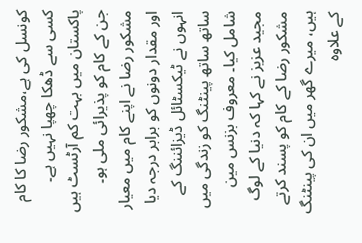کونسل کی ہے،مشکور رضا کا کام کسی سے ڈھکا چھپا نہیں ہے۔ پاکستان میں بہت کم آرٹسٹ ہیں جن کے کام کو پذیرائی ملی ہو۔ مشکور رضا نے اپنے کام میں معیار اور مقدار دونوں کو برابر درجہ دیا انہوں نے ٹیکسٹائل ڈیزائننگ کے ساتھ ساتھ پینٹنگ کو زندگی میں شامل کیا۔ معروف بزنس مین مجید عزیز نے کہا کہ دنیا کے لوگ مشکور رضا کے کام کو پسند کرتے ہیں، میرے گھر میں ان کی پینٹنگ کے علاوہ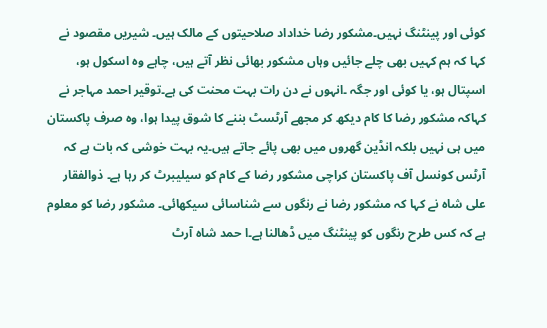کوئی اور پینٹنگ نہیں۔مشکور رضا خداداد صلاحیتوں کے مالک ہیں۔ شیریں مقصود نے کہا کہ ہم کہیں بھی چلے جائیں وہاں مشکور بھائی نظر آتے ہیں، چاہے وہ اسکول ہو، اسپتال ہو، یا کوئی اور جگہ ۔انہوں نے دن رات بہت محنت کی ہے۔توقیر احمد مہاجر نے کہاکہ مشکور رضا کا کام دیکھ کر مجھے آرٹسٹ بننے کا شوق پیدا ہوا، وہ صرف پاکستان میں ہی نہیں بلکہ انڈین گھروں میں بھی پائے جاتے ہیں۔یہ بہت خوشی کہ بات ہے کہ آرٹس کونسل آف پاکستان کراچی مشکور رضا کے کام کو سیلیبرٹ کر رہا ہے۔ ذوالفقار علی شاہ نے کہا کہ مشکور رضا نے رنگوں سے شناسائی سیکھائی۔ مشکور رضا کو معلوم ہے کہ کس طرح رنگوں کو پینٹنگ میں ڈھالنا ہے۔ا حمد شاہ آرٹ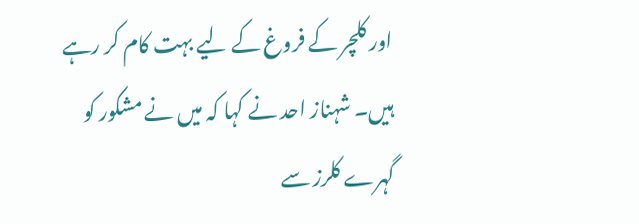اور کلچر کے فروغ کے لیے بہت کام کر رہے ہیں۔ شہناز احد نے کہا کہ میں نے مشکور کو گہرے کلرز سے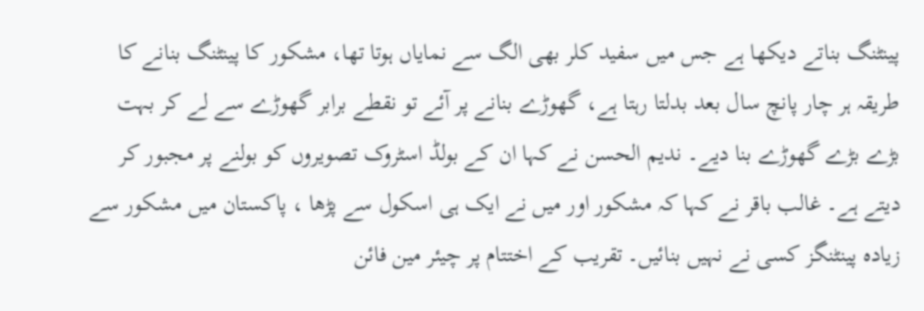پینٹنگ بناتے دیکھا ہے جس میں سفید کلر بھی الگ سے نمایاں ہوتا تھا، مشکور کا پینٹنگ بنانے کا طریقہ ہر چار پانچ سال بعد بدلتا رہتا ہے، گھوڑے بنانے پر آئے تو نقطے برابر گھوڑے سے لے کر بہت بڑے بڑے گھوڑے بنا دیے۔ ندیم الحسن نے کہا ان کے بولڈ اسٹروک تصویروں کو بولنے پر مجبور کر دیتے ہے۔ غالب باقر نے کہا کہ مشکور اور میں نے ایک ہی اسکول سے پڑھا ، پاکستان میں مشکور سے زیادہ پینٹنگز کسی نے نہیں بنائیں۔ تقریب کے اختتام پر چیئر مین فائن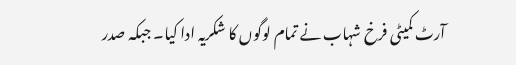آرٹ کمیٹی فرخ شہاب نے تمام لوگوں کا شکریہ ادا کیا۔ جبکہ صدر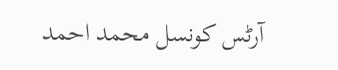آرٹس کونسل محمد احمد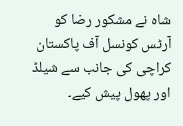شاہ نے مشکور رضا کو آرٹس کونسل آف پاکستان کراچی کی جانب سے شیلڈ اور پھول پیش کیے۔